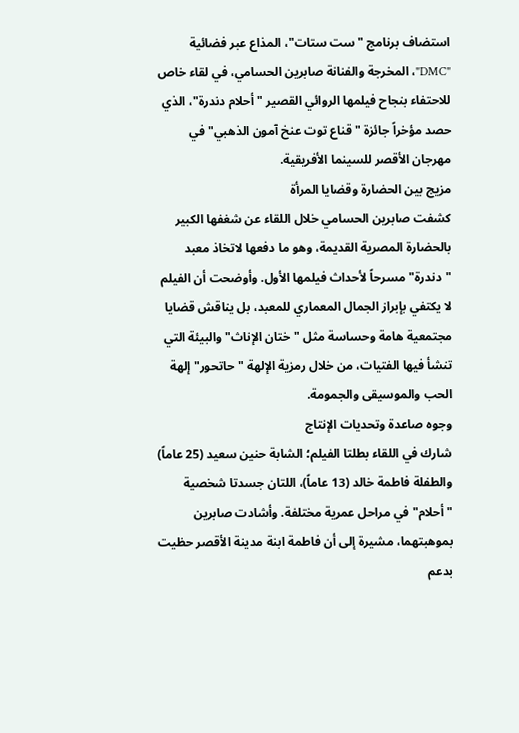استضاف برنامج "ست ستات"، المذاع عبر فضائية "DMC"، المخرجة والفنانة صابرين الحسامي، في لقاء خاص للاحتفاء بنجاح فيلمها الروائي القصير "أحلام دندرة"، الذي حصد مؤخراً جائزة "قناع توت عنخ آمون الذهبي" في مهرجان الأقصر للسينما الأفريقية.
مزيج بين الحضارة وقضايا المرأة
كشفت صابرين الحسامي خلال اللقاء عن شغفها الكبير بالحضارة المصرية القديمة، وهو ما دفعها لاتخاذ معبد "دندرة" مسرحاً لأحداث فيلمها الأول. وأوضحت أن الفيلم لا يكتفي بإبراز الجمال المعماري للمعبد، بل يناقش قضايا مجتمعية هامة وحساسة مثل "ختان الإناث" والبيئة التي تنشأ فيها الفتيات، من خلال رمزية الإلهة "حاتحور" إلهة الحب والموسيقى والجمومة.
وجوه صاعدة وتحديات الإنتاج
شارك في اللقاء بطلتا الفيلم؛ الشابة حنين سعيد (25 عاماً) والطفلة فاطمة خالد (13 عاماً)، اللتان جسدتا شخصية "أحلام" في مراحل عمرية مختلفة. وأشادت صابرين بموهبتهما، مشيرة إلى أن فاطمة ابنة مدينة الأقصر حظيت بدعم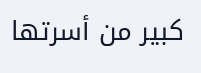كبير من أسرتها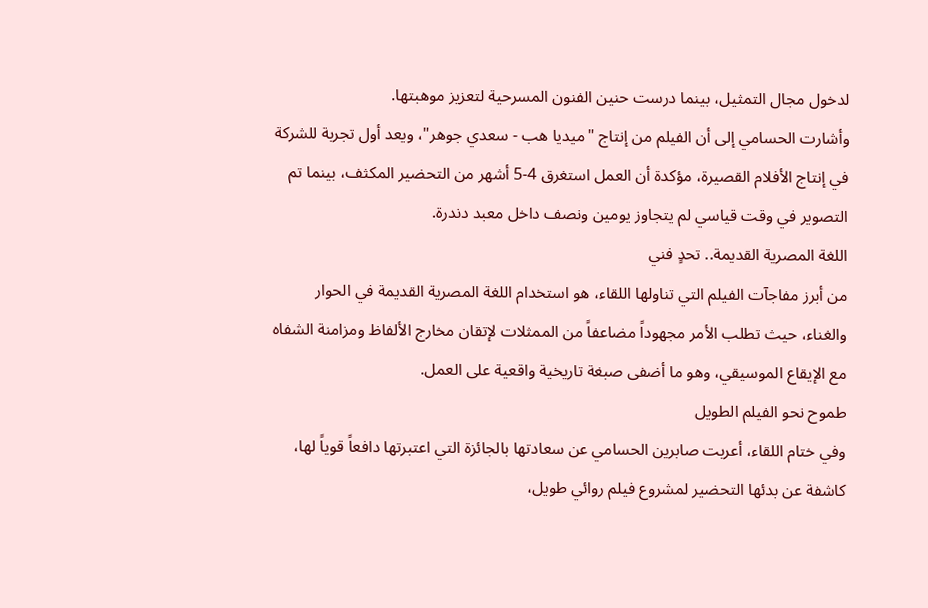لدخول مجال التمثيل، بينما درست حنين الفنون المسرحية لتعزيز موهبتها.
وأشارت الحسامي إلى أن الفيلم من إنتاج "ميديا هب - سعدي جوهر"، ويعد أول تجربة للشركة في إنتاج الأفلام القصيرة، مؤكدة أن العمل استغرق 4-5 أشهر من التحضير المكثف، بينما تم التصوير في وقت قياسي لم يتجاوز يومين ونصف داخل معبد دندرة.
اللغة المصرية القديمة.. تحدٍ فني
من أبرز مفاجآت الفيلم التي تناولها اللقاء، هو استخدام اللغة المصرية القديمة في الحوار والغناء، حيث تطلب الأمر مجهوداً مضاعفاً من الممثلات لإتقان مخارج الألفاظ ومزامنة الشفاه مع الإيقاع الموسيقي، وهو ما أضفى صبغة تاريخية واقعية على العمل.
طموح نحو الفيلم الطويل
وفي ختام اللقاء، أعربت صابرين الحسامي عن سعادتها بالجائزة التي اعتبرتها دافعاً قوياً لها، كاشفة عن بدئها التحضير لمشروع فيلم روائي طويل،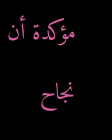مؤكدة أن نجاح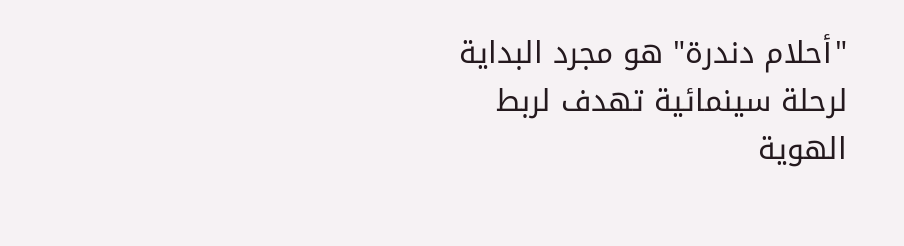"أحلام دندرة" هو مجرد البداية لرحلة سينمائية تهدف لربط الهوية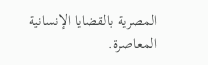المصرية بالقضايا الإنسانية المعاصرة.